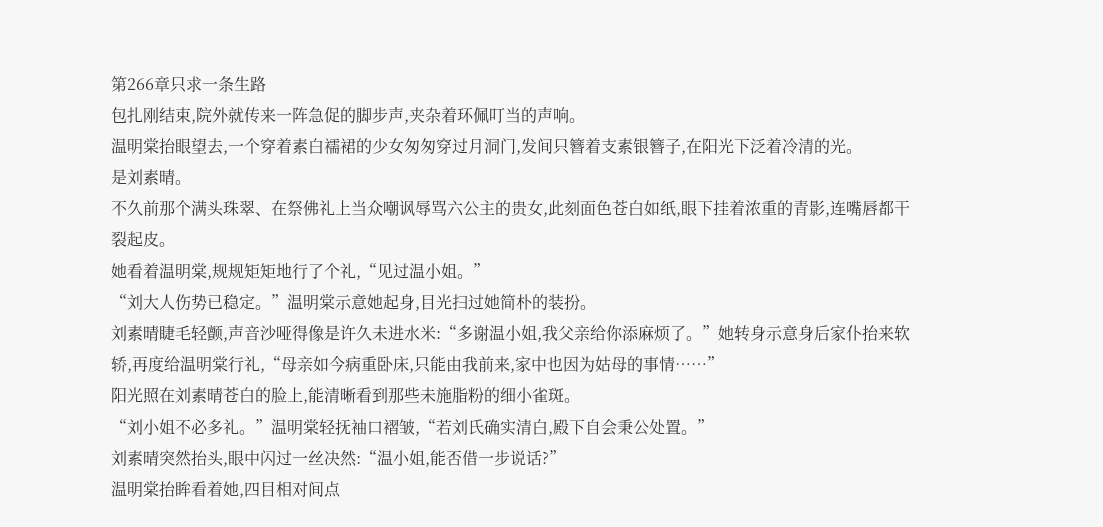第266章只求一条生路
包扎刚结束,院外就传来一阵急促的脚步声,夹杂着环佩叮当的声响。
温明棠抬眼望去,一个穿着素白襦裙的少女匆匆穿过月洞门,发间只簪着支素银簪子,在阳光下泛着冷清的光。
是刘素晴。
不久前那个满头珠翠、在祭佛礼上当众嘲讽辱骂六公主的贵女,此刻面色苍白如纸,眼下挂着浓重的青影,连嘴唇都干裂起皮。
她看着温明棠,规规矩矩地行了个礼,“见过温小姐。”
“刘大人伤势已稳定。”温明棠示意她起身,目光扫过她简朴的装扮。
刘素晴睫毛轻颤,声音沙哑得像是许久未进水米:“多谢温小姐,我父亲给你添麻烦了。”她转身示意身后家仆抬来软轿,再度给温明棠行礼,“母亲如今病重卧床,只能由我前来,家中也因为姑母的事情……”
阳光照在刘素晴苍白的脸上,能清晰看到那些未施脂粉的细小雀斑。
“刘小姐不必多礼。”温明棠轻抚袖口褶皱,“若刘氏确实清白,殿下自会秉公处置。”
刘素晴突然抬头,眼中闪过一丝决然:“温小姐,能否借一步说话?”
温明棠抬眸看着她,四目相对间点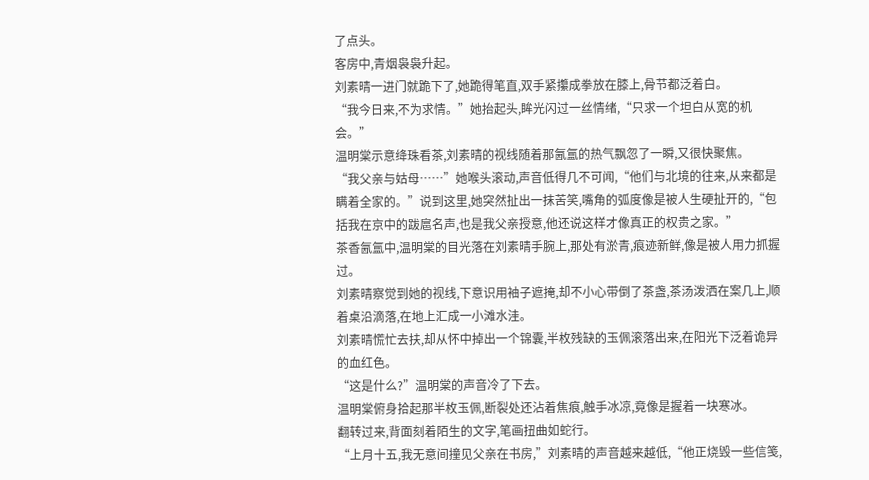了点头。
客房中,青烟袅袅升起。
刘素晴一进门就跪下了,她跪得笔直,双手紧攥成拳放在膝上,骨节都泛着白。
“我今日来,不为求情。”她抬起头,眸光闪过一丝情绪,“只求一个坦白从宽的机会。”
温明棠示意绛珠看茶,刘素晴的视线随着那氤氲的热气飘忽了一瞬,又很快聚焦。
“我父亲与姑母……”她喉头滚动,声音低得几不可闻,“他们与北境的往来,从来都是瞒着全家的。”说到这里,她突然扯出一抹苦笑,嘴角的弧度像是被人生硬扯开的,“包括我在京中的跋扈名声,也是我父亲授意,他还说这样才像真正的权贵之家。”
茶香氤氲中,温明棠的目光落在刘素晴手腕上,那处有淤青,痕迹新鲜,像是被人用力抓握过。
刘素晴察觉到她的视线,下意识用袖子遮掩,却不小心带倒了茶盏,茶汤泼洒在案几上,顺着桌沿滴落,在地上汇成一小滩水洼。
刘素晴慌忙去扶,却从怀中掉出一个锦囊,半枚残缺的玉佩滚落出来,在阳光下泛着诡异的血红色。
“这是什么?”温明棠的声音冷了下去。
温明棠俯身拾起那半枚玉佩,断裂处还沾着焦痕,触手冰凉,竟像是握着一块寒冰。
翻转过来,背面刻着陌生的文字,笔画扭曲如蛇行。
“上月十五,我无意间撞见父亲在书房,”刘素晴的声音越来越低,“他正烧毁一些信笺,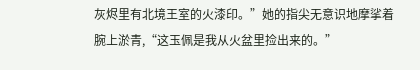灰烬里有北境王室的火漆印。”她的指尖无意识地摩挲着腕上淤青,“这玉佩是我从火盆里捡出来的。”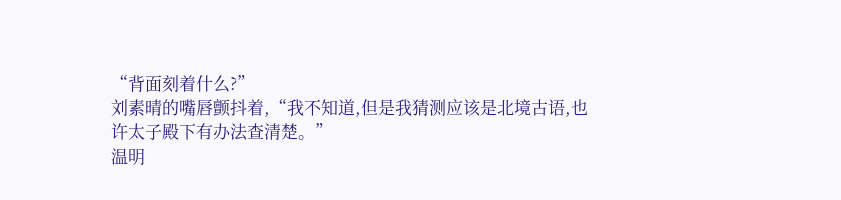“背面刻着什么?”
刘素晴的嘴唇颤抖着,“我不知道,但是我猜测应该是北境古语,也许太子殿下有办法查清楚。”
温明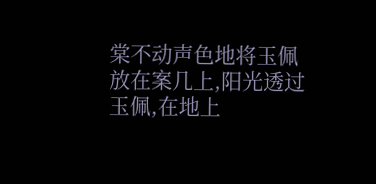棠不动声色地将玉佩放在案几上,阳光透过玉佩,在地上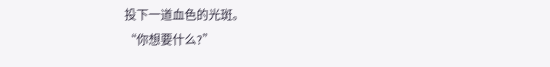投下一道血色的光斑。
“你想要什么?”